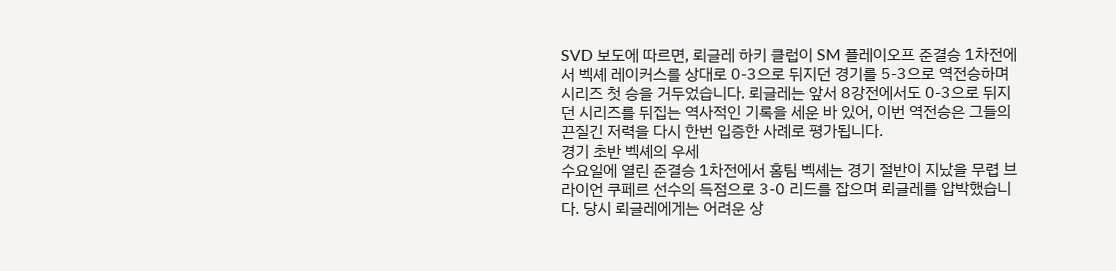SVD 보도에 따르면, 뢰글레 하키 클럽이 SM 플레이오프 준결승 1차전에서 벡셰 레이커스를 상대로 0-3으로 뒤지던 경기를 5-3으로 역전승하며 시리즈 첫 승을 거두었습니다. 뢰글레는 앞서 8강전에서도 0-3으로 뒤지던 시리즈를 뒤집는 역사적인 기록을 세운 바 있어, 이번 역전승은 그들의 끈질긴 저력을 다시 한번 입증한 사례로 평가됩니다.
경기 초반 벡셰의 우세
수요일에 열린 준결승 1차전에서 홈팀 벡셰는 경기 절반이 지났을 무렵 브라이언 쿠페르 선수의 득점으로 3-0 리드를 잡으며 뢰글레를 압박했습니다. 당시 뢰글레에게는 어려운 상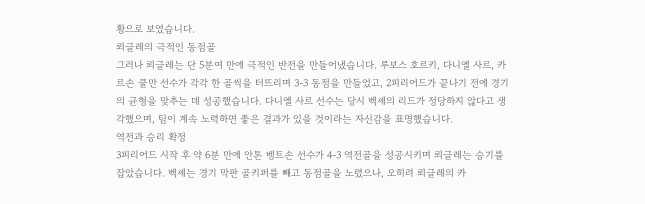황으로 보였습니다.
뢰글레의 극적인 동점골
그러나 뢰글레는 단 5분여 만에 극적인 반전을 만들어냈습니다. 루보스 호르키, 다니엘 사르, 카르손 쿨만 선수가 각각 한 골씩을 터뜨리며 3-3 동점을 만들었고, 2피리어드가 끝나기 전에 경기의 균형을 맞추는 데 성공했습니다. 다니엘 사르 선수는 당시 벡셰의 리드가 정당하지 않다고 생각했으며, 팀이 계속 노력하면 좋은 결과가 있을 것이라는 자신감을 표명했습니다.
역전과 승리 확정
3피리어드 시작 후 약 6분 만에 안톤 벵트손 선수가 4-3 역전골을 성공시키며 뢰글레는 승기를 잡았습니다. 벡셰는 경기 막판 골키퍼를 빼고 동점골을 노렸으나, 오히려 뢰글레의 카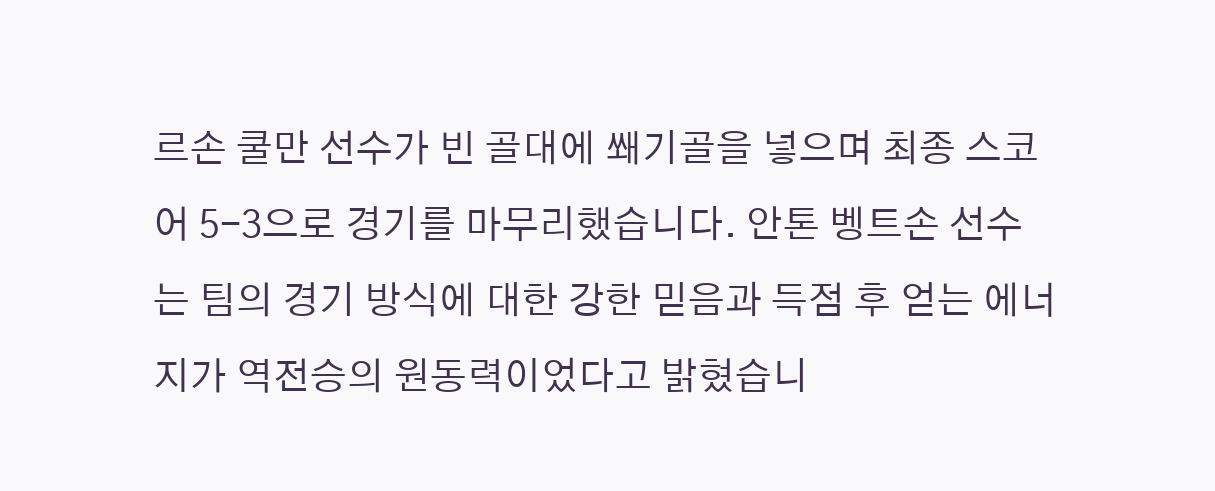르손 쿨만 선수가 빈 골대에 쐐기골을 넣으며 최종 스코어 5-3으로 경기를 마무리했습니다. 안톤 벵트손 선수는 팀의 경기 방식에 대한 강한 믿음과 득점 후 얻는 에너지가 역전승의 원동력이었다고 밝혔습니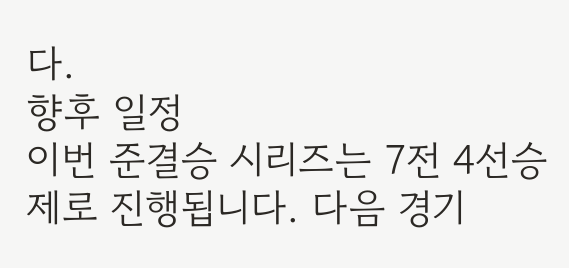다.
향후 일정
이번 준결승 시리즈는 7전 4선승제로 진행됩니다. 다음 경기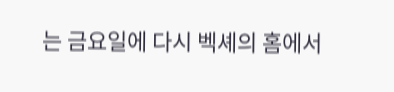는 금요일에 다시 벡셰의 홈에서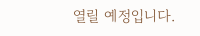열릴 예정입니다.